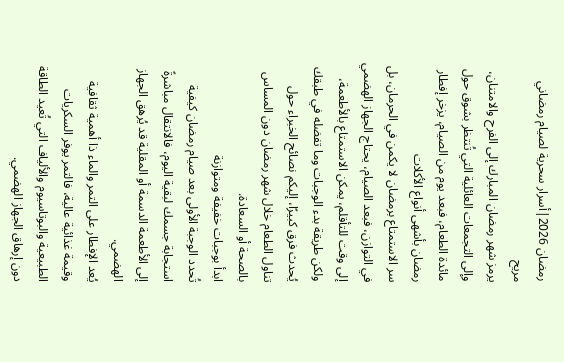رمضان 2026|أسرار سحرية لصيام رمضاني مريح
يرمز شهر رمضان المبارك إلى الفرح والامتنان، وإلى التجمعات العائلية التي تُنتظر بشوق حول مائدة الطعام، فبعد يوم من الصيام، يزخر إفطار رمضان بأشهى أنواع الأكلات
سر الاستمتاع برمضان لا يكمن في الحرمان، بل في التوازن، فبعد الصيام، يحتاج الجهاز الهضمي إلى وقت للتأقلم، يمكن الاستمتاع بالأطعمة، ولكن طريقة بدء الوجبات وما تفضله في طبقك يُحدث فرق كبيرًا، إليكم نصائح الخبراء حول تناول الطعام خلال شهر رمضان دون المساس بالصحة أو السعادة.
ابدأ بوجبات خفيفة ومتوازنة
تُحدد الوجبة الأولى بعد صيام رمضان كيفية استجابة جسمك لبقية اليوم، فالانتقال مباشرةً إلى الأطعمة الدسمة أو المقلية قد يُرهق الجهاز الهضمي.
يُعد الإفطار على التمر والماء ذا أهمية ثقافية وقيمة غذائية عالية، فالتمر يوفر السكريات الطبيعية والبوتاسيوم والألياف التي تُعيد الطاقة دون إرهاق الجهاز الهضمي.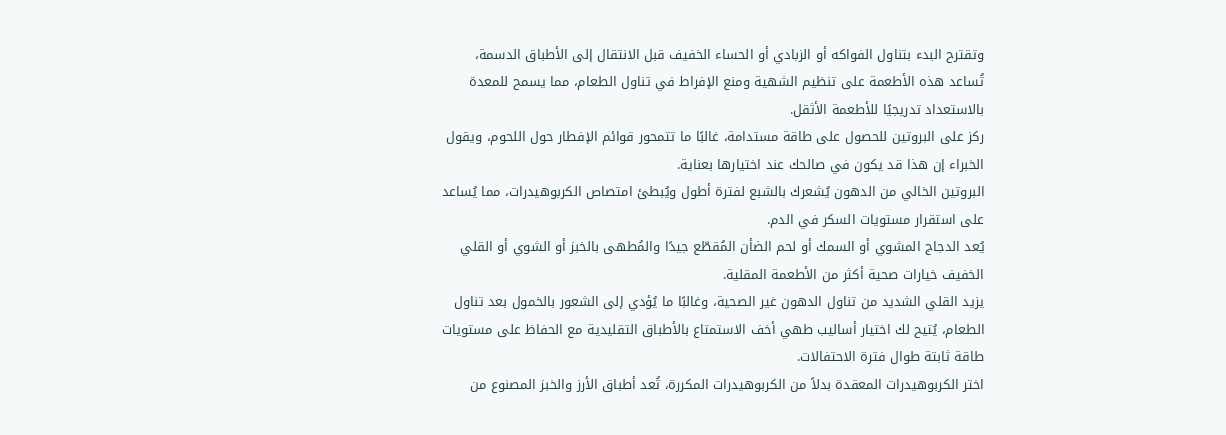وتقترح البدء بتناول الفواكه أو الزبادي أو الحساء الخفيف قبل الانتقال إلى الأطباق الدسمة، تُساعد هذه الأطعمة على تنظيم الشهية ومنع الإفراط في تناول الطعام، مما يسمح للمعدة بالاستعداد تدريجيًا للأطعمة الأثقل.
ركز على البروتين للحصول على طاقة مستدامة، غالبًا ما تتمحور قوائم الإفطار حول اللحوم، ويقول الخبراء إن هذا قد يكون في صالحك عند اختيارها بعناية.
البروتين الخالي من الدهون يُشعرك بالشبع لفترة أطول ويُبطئ امتصاص الكربوهيدرات، مما يُساعد على استقرار مستويات السكر في الدم.
يُعد الدجاج المشوي أو السمك أو لحم الضأن المُقطّع جيدًا والمُطهى بالخبز أو الشوي أو القلي الخفيف خيارات صحية أكثر من الأطعمة المقلية.
يزيد القلي الشديد من تناول الدهون غير الصحية، وغالبًا ما يُؤدي إلى الشعور بالخمول بعد تناول الطعام، يُتيح لك اختيار أساليب طهي أخف الاستمتاع بالأطباق التقليدية مع الحفاظ على مستويات طاقة ثابتة طوال فترة الاحتفالات.
اختر الكربوهيدرات المعقدة بدلاً من الكربوهيدرات المكررة، تُعد أطباق الأرز والخبز المصنوع من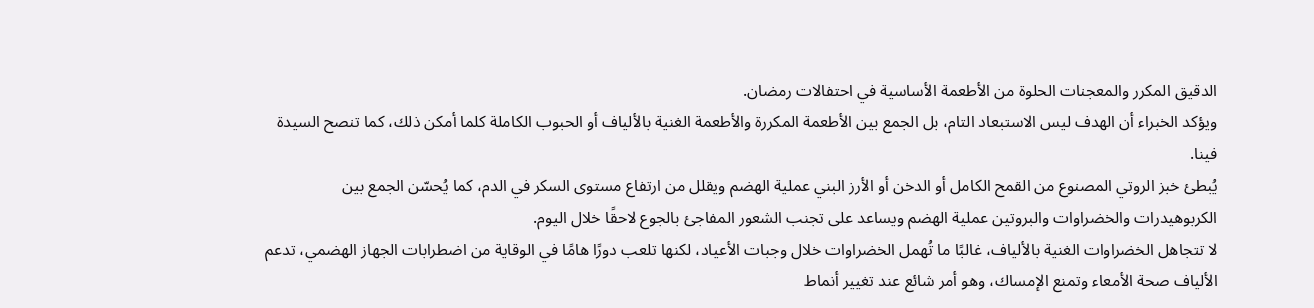الدقيق المكرر والمعجنات الحلوة من الأطعمة الأساسية في احتفالات رمضان.
ويؤكد الخبراء أن الهدف ليس الاستبعاد التام، بل الجمع بين الأطعمة المكررة والأطعمة الغنية بالألياف أو الحبوب الكاملة كلما أمكن ذلك، كما تنصح السيدة فينا.
يُبطئ خبز الروتي المصنوع من القمح الكامل أو الدخن أو الأرز البني عملية الهضم ويقلل من ارتفاع مستوى السكر في الدم، كما يُحسّن الجمع بين الكربوهيدرات والخضراوات والبروتين عملية الهضم ويساعد على تجنب الشعور المفاجئ بالجوع لاحقًا خلال اليوم.
لا تتجاهل الخضراوات الغنية بالألياف، غالبًا ما تُهمل الخضراوات خلال وجبات الأعياد، لكنها تلعب دورًا هامًا في الوقاية من اضطرابات الجهاز الهضمي، تدعم الألياف صحة الأمعاء وتمنع الإمساك، وهو أمر شائع عند تغيير أنماط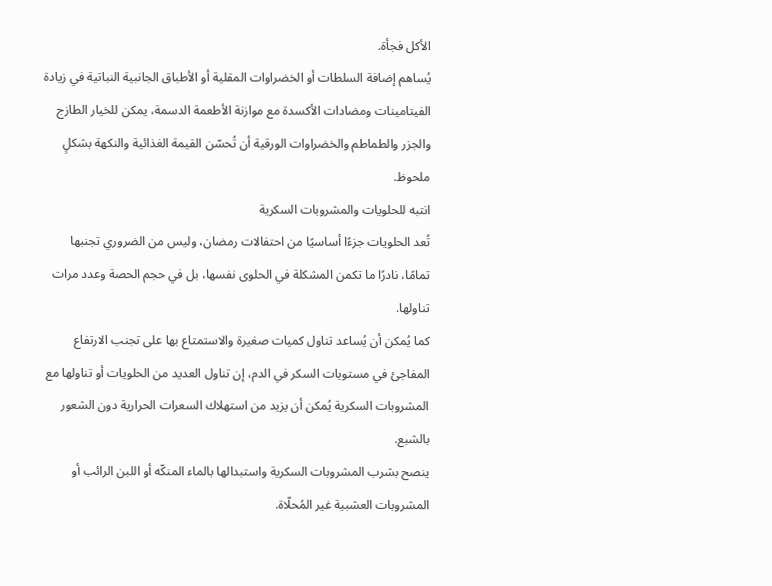الأكل فجأة.
يُساهم إضافة السلطات أو الخضراوات المقلية أو الأطباق الجانبية النباتية في زيادة الفيتامينات ومضادات الأكسدة مع موازنة الأطعمة الدسمة، يمكن للخيار الطازج والجزر والطماطم والخضراوات الورقية أن تُحسّن القيمة الغذائية والنكهة بشكلٍ ملحوظ.
انتبه للحلويات والمشروبات السكرية
تُعد الحلويات جزءًا أساسيًا من احتفالات رمضان، وليس من الضروري تجنبها تمامًا، نادرًا ما تكمن المشكلة في الحلوى نفسها، بل في حجم الحصة وعدد مرات تناولها.
كما يُمكن أن يُساعد تناول كميات صغيرة والاستمتاع بها على تجنب الارتفاع المفاجئ في مستويات السكر في الدم، إن تناول العديد من الحلويات أو تناولها مع المشروبات السكرية يُمكن أن يزيد من استهلاك السعرات الحرارية دون الشعور بالشبع.
ينصح بشرب المشروبات السكرية واستبدالها بالماء المنكّه أو اللبن الرائب أو المشروبات العشبية غير المُحلّاة.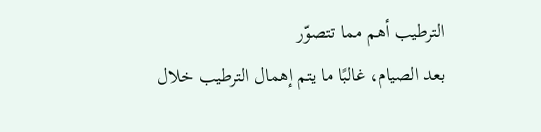الترطيب أهم مما تتصوّر
بعد الصيام، غالبًا ما يتم إهمال الترطيب خلال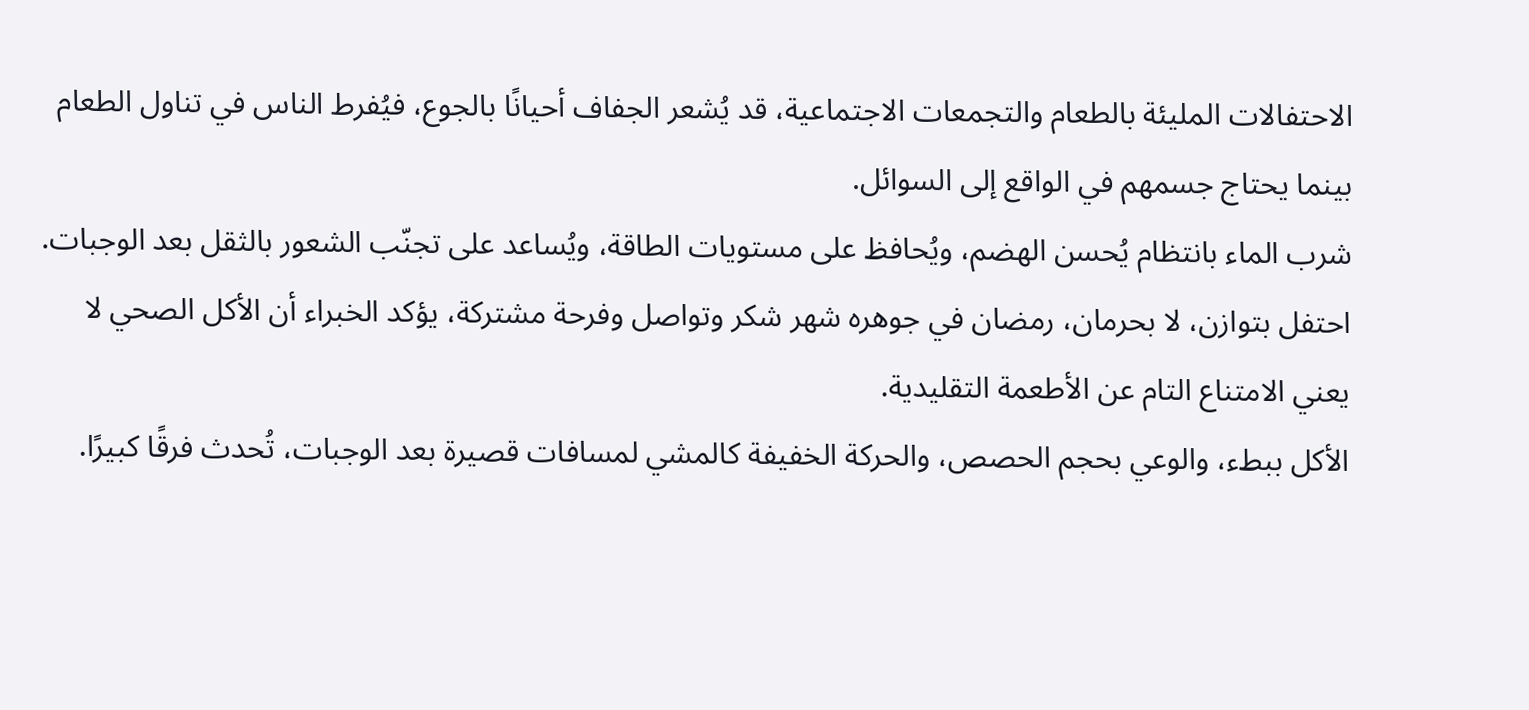الاحتفالات المليئة بالطعام والتجمعات الاجتماعية، قد يُشعر الجفاف أحيانًا بالجوع، فيُفرط الناس في تناول الطعام بينما يحتاج جسمهم في الواقع إلى السوائل.
شرب الماء بانتظام يُحسن الهضم، ويُحافظ على مستويات الطاقة، ويُساعد على تجنّب الشعور بالثقل بعد الوجبات.
احتفل بتوازن، لا بحرمان، رمضان في جوهره شهر شكر وتواصل وفرحة مشتركة، يؤكد الخبراء أن الأكل الصحي لا يعني الامتناع التام عن الأطعمة التقليدية.
الأكل ببطء، والوعي بحجم الحصص، والحركة الخفيفة كالمشي لمسافات قصيرة بعد الوجبات، تُحدث فرقًا كبيرًا.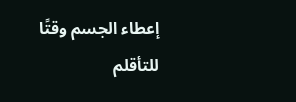إعطاء الجسم وقتًا للتأقلم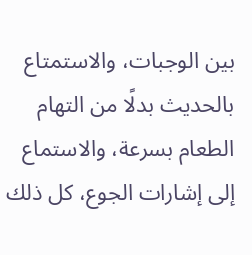بين الوجبات، والاستمتاع بالحديث بدلًا من التهام الطعام بسرعة، والاستماع إلى إشارات الجوع، كل ذلك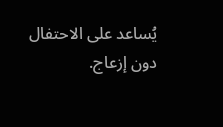يُساعد على الاحتفال دون إزعاج.